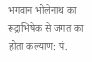भगवान भोलेनाथ का रूद्राभिषेक से जगत का होता कल्याण: पं.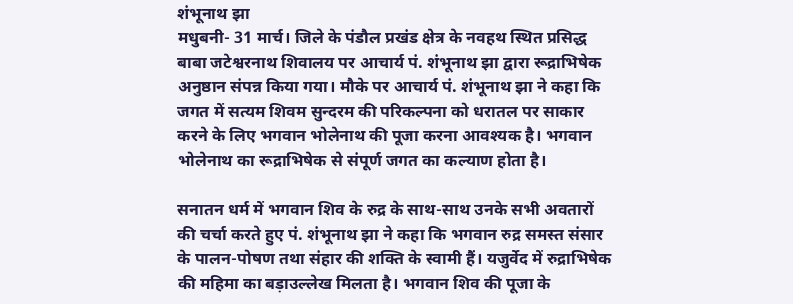शंभूनाथ झा
मधुबनी- 31 मार्च। जिले के पंडौल प्रखंड क्षेत्र के नवहथ स्थित प्रसिद्ध बाबा जटेश्वरनाथ शिवालय पर आचार्य पं. शंभूनाथ झा द्वारा रूद्राभिषेक अनुष्ठान संपन्न किया गया। मौके पर आचार्य पं. शंभूनाथ झा ने कहा कि जगत में सत्यम शिवम सुन्दरम की परिकल्पना को धरातल पर साकार करने के लिए भगवान भोलेनाथ की पूजा करना आवश्यक है। भगवान भोलेनाथ का रूद्राभिषेक से संपूर्ण जगत का कल्याण होता है।

सनातन धर्म में भगवान शिव के रुद्र के साथ-साथ उनके सभी अवतारों की चर्चा करते हुए पं. शंभूनाथ झा ने कहा कि भगवान रुद्र समस्त संसार के पालन-पोषण तथा संहार की शक्ति के स्वामी हैं। यजुर्वेद में रुद्राभिषेक की महिमा का बड़ाउल्लेख मिलता है। भगवान शिव की पूजा के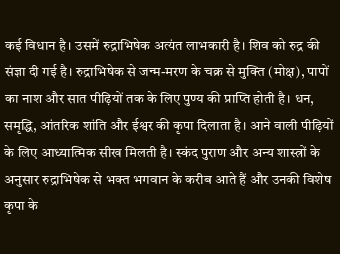कई विधान है। उसमें रुद्राभिषेक अत्यंत लाभकारी है। शिव को रुद्र की संज्ञा दी गई है। रुद्राभिषेक से जन्म-मरण के चक्र से मुक्ति (मोक्ष), पापों का नाश और सात पीढ़ियों तक के लिए पुण्य की प्राप्ति होती है। धन, समृद्धि, आंतरिक शांति और ईश्वर की कृपा दिलाता है। आने वाली पीढ़ियों के लिए आध्यात्मिक सीख मिलती है। स्कंद पुराण और अन्य शास्त्रों के अनुसार रुद्राभिषेक से भक्त भगवान के करीब आते हैं और उनकी विशेष कृपा के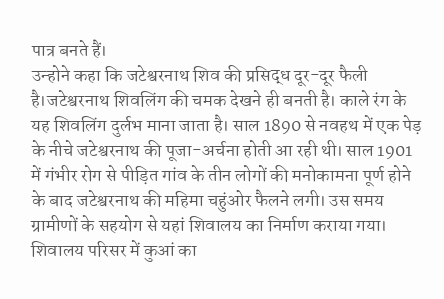पात्र बनते हैं।
उन्होने कहा कि जटेश्वरनाथ शिव की प्रसिद्ध दूर-दूर फैली है।जटेश्वरनाथ शिवलिंग की चमक देखने ही बनती है। काले रंग के यह शिवलिंग दुर्लभ माना जाता है। साल 1890 से नवहथ में एक पेड़ के नीचे जटेश्वरनाथ की पूजा-अर्चना होती आ रही थी। साल 1901 में गंभीर रोग से पीड़ित गांव के तीन लोगों की मनोकामना पूर्ण होने के बाद जटेश्वरनाथ की महिमा चहुंओर फैलने लगी। उस समय ग्रामीणों के सहयोग से यहां शिवालय का निर्माण कराया गया। शिवालय परिसर में कुआं का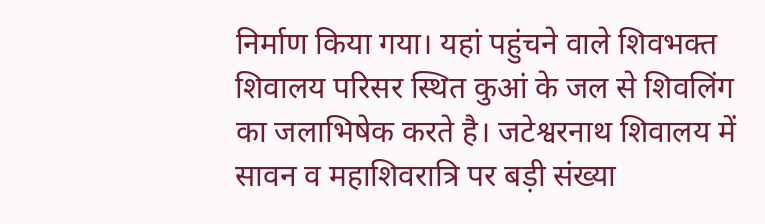निर्माण किया गया। यहां पहुंचने वाले शिवभक्त शिवालय परिसर स्थित कुआं के जल से शिवलिंग का जलाभिषेक करते है। जटेश्वरनाथ शिवालय में सावन व महाशिवरात्रि पर बड़ी संख्या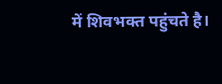में शिवभक्त पहुंचते है।